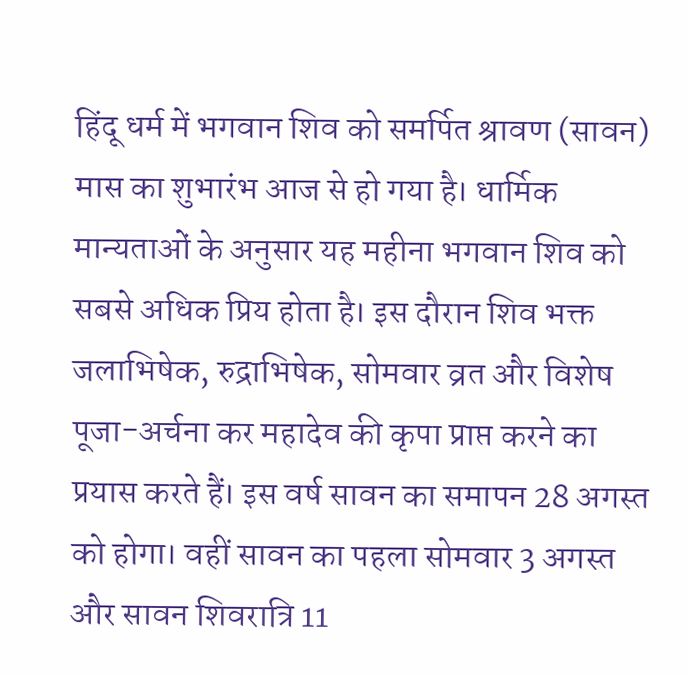हिंदू धर्म में भगवान शिव को समर्पित श्रावण (सावन) मास का शुभारंभ आज से हो गया है। धार्मिक मान्यताओं के अनुसार यह महीना भगवान शिव को सबसे अधिक प्रिय होता है। इस दौरान शिव भक्त जलाभिषेक, रुद्राभिषेक, सोमवार व्रत और विशेष पूजा-अर्चना कर महादेव की कृपा प्राप्त करने का प्रयास करते हैं। इस वर्ष सावन का समापन 28 अगस्त को होगा। वहीं सावन का पहला सोमवार 3 अगस्त और सावन शिवरात्रि 11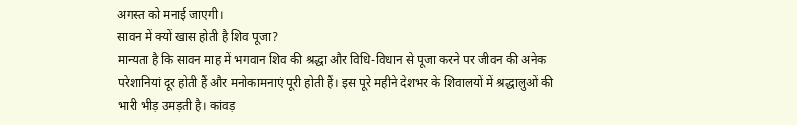अगस्त को मनाई जाएगी।
सावन में क्यों खास होती है शिव पूजा?
मान्यता है कि सावन माह में भगवान शिव की श्रद्धा और विधि-विधान से पूजा करने पर जीवन की अनेक परेशानियां दूर होती हैं और मनोकामनाएं पूरी होती हैं। इस पूरे महीने देशभर के शिवालयों में श्रद्धालुओं की भारी भीड़ उमड़ती है। कांवड़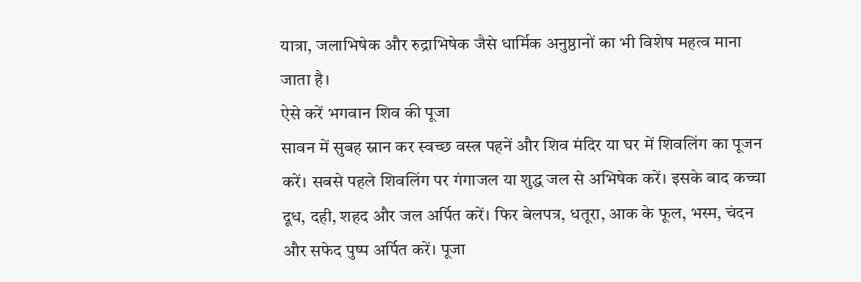यात्रा, जलाभिषेक और रुद्राभिषेक जैसे धार्मिक अनुष्ठानों का भी विशेष महत्व माना जाता है।
ऐसे करें भगवान शिव की पूजा
सावन में सुबह स्नान कर स्वच्छ वस्त्र पहनें और शिव मंदिर या घर में शिवलिंग का पूजन करें। सबसे पहले शिवलिंग पर गंगाजल या शुद्ध जल से अभिषेक करें। इसके बाद कच्चा दूध, दही, शहद और जल अर्पित करें। फिर बेलपत्र, धतूरा, आक के फूल, भस्म, चंदन और सफेद पुष्प अर्पित करें। पूजा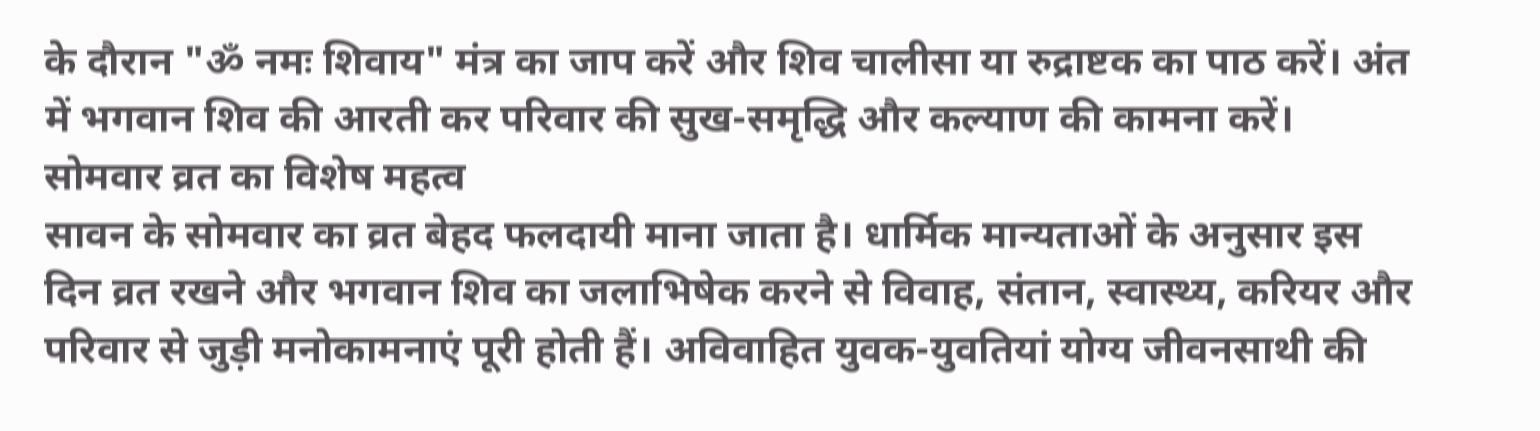के दौरान "ॐ नमः शिवाय" मंत्र का जाप करें और शिव चालीसा या रुद्राष्टक का पाठ करें। अंत में भगवान शिव की आरती कर परिवार की सुख-समृद्धि और कल्याण की कामना करें।
सोमवार व्रत का विशेष महत्व
सावन के सोमवार का व्रत बेहद फलदायी माना जाता है। धार्मिक मान्यताओं के अनुसार इस दिन व्रत रखने और भगवान शिव का जलाभिषेक करने से विवाह, संतान, स्वास्थ्य, करियर और परिवार से जुड़ी मनोकामनाएं पूरी होती हैं। अविवाहित युवक-युवतियां योग्य जीवनसाथी की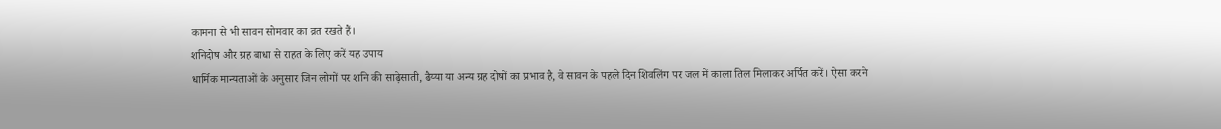कामना से भी सावन सोमवार का व्रत रखते हैं।
शनिदोष और ग्रह बाधा से राहत के लिए करें यह उपाय
धार्मिक मान्यताओं के अनुसार जिन लोगों पर शनि की साढ़ेसाती, ढैय्या या अन्य ग्रह दोषों का प्रभाव है, वे सावन के पहले दिन शिवलिंग पर जल में काला तिल मिलाकर अर्पित करें। ऐसा करने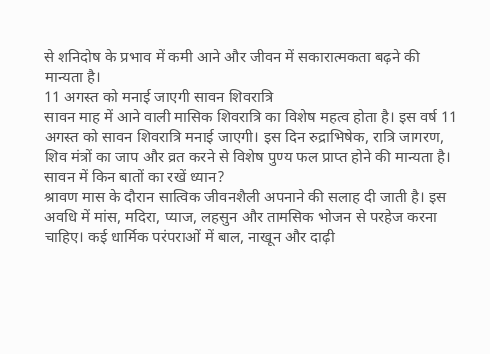से शनिदोष के प्रभाव में कमी आने और जीवन में सकारात्मकता बढ़ने की मान्यता है।
11 अगस्त को मनाई जाएगी सावन शिवरात्रि
सावन माह में आने वाली मासिक शिवरात्रि का विशेष महत्व होता है। इस वर्ष 11 अगस्त को सावन शिवरात्रि मनाई जाएगी। इस दिन रुद्राभिषेक, रात्रि जागरण, शिव मंत्रों का जाप और व्रत करने से विशेष पुण्य फल प्राप्त होने की मान्यता है।
सावन में किन बातों का रखें ध्यान?
श्रावण मास के दौरान सात्विक जीवनशैली अपनाने की सलाह दी जाती है। इस अवधि में मांस, मदिरा, प्याज, लहसुन और तामसिक भोजन से परहेज करना चाहिए। कई धार्मिक परंपराओं में बाल, नाखून और दाढ़ी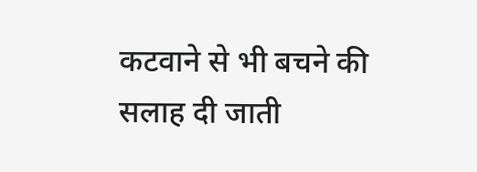कटवाने से भी बचने की सलाह दी जाती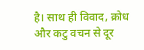है। साथ ही विवाद, क्रोध और कटु वचन से दूर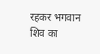रहकर भगवान शिव का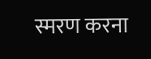स्मरण करना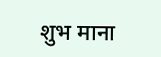शुभ माना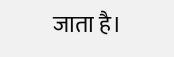जाता है।